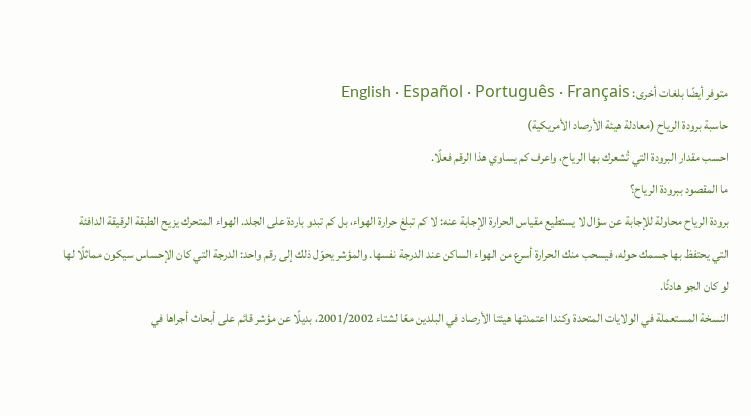متوفر أيضًا بلغات أخرى: English · Español · Português · Français
حاسبة برودة الرياح (معادلة هيئة الأرصاد الأمريكية)
احسب مقدار البرودة التي تُشعرك بها الرياح، واعرف كم يساوي هذا الرقم فعلًا.
ما المقصود ببرودة الرياح؟
برودة الرياح محاولة للإجابة عن سؤال لا يستطيع مقياس الحرارة الإجابة عنه: لا كم تبلغ حرارة الهواء، بل كم تبدو باردة على الجلد. الهواء المتحرك يزيح الطبقة الرقيقة الدافئة التي يحتفظ بها جسمك حوله، فيسحب منك الحرارة أسرع من الهواء الساكن عند الدرجة نفسها. والمؤشر يحوّل ذلك إلى رقم واحد: الدرجة التي كان الإحساس سيكون مماثلًا لها لو كان الجو هادئًا.
النسخة المستعملة في الولايات المتحدة وكندا اعتمدتها هيئتا الأرصاد في البلدين معًا لشتاء 2001/2002، بديلًا عن مؤشر قائم على أبحاث أجراها في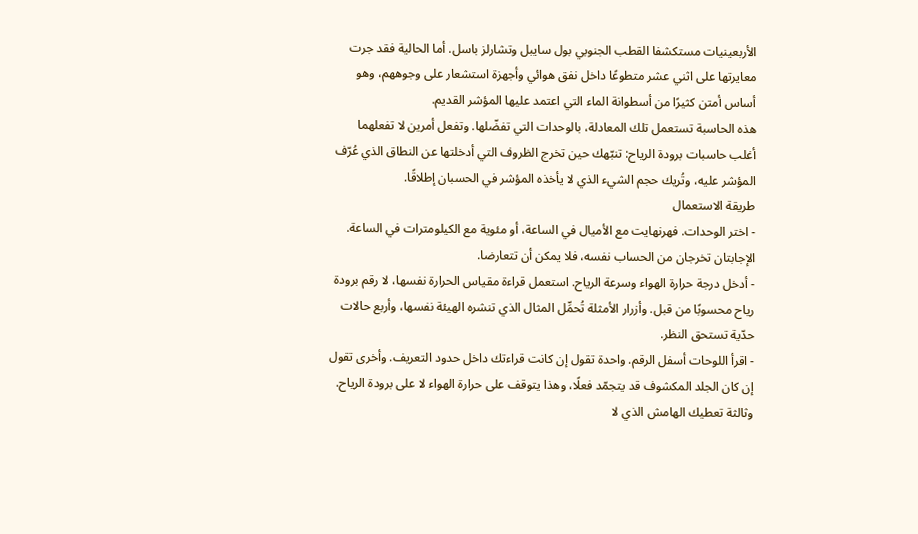الأربعينيات مستكشفا القطب الجنوبي بول سايبل وتشارلز باسل. أما الحالية فقد جرت معايرتها على اثني عشر متطوعًا داخل نفق هوائي وأجهزة استشعار على وجوههم، وهو أساس أمتن كثيرًا من أسطوانة الماء التي اعتمد عليها المؤشر القديم.
هذه الحاسبة تستعمل تلك المعادلة، بالوحدات التي تفضّلها. وتفعل أمرين لا تفعلهما أغلب حاسبات برودة الرياح: تنبّهك حين تخرج الظروف التي أدخلتها عن النطاق الذي عُرّف المؤشر عليه، وتُريك حجم الشيء الذي لا يأخذه المؤشر في الحسبان إطلاقًا.
طريقة الاستعمال
- اختر الوحدات. فهرنهايت مع الأميال في الساعة، أو مئوية مع الكيلومترات في الساعة. الإجابتان تخرجان من الحساب نفسه، فلا يمكن أن تتعارضا.
- أدخل درجة حرارة الهواء وسرعة الرياح. استعمل قراءة مقياس الحرارة نفسها، لا رقم برودة رياح محسوبًا من قبل. وأزرار الأمثلة تُحمِّل المثال الذي تنشره الهيئة نفسها، وأربع حالات حدّية تستحق النظر.
- اقرأ اللوحات أسفل الرقم. واحدة تقول إن كانت قراءتك داخل حدود التعريف. وأخرى تقول إن كان الجلد المكشوف قد يتجمّد فعلًا، وهذا يتوقف على حرارة الهواء لا على برودة الرياح. وثالثة تعطيك الهامش الذي لا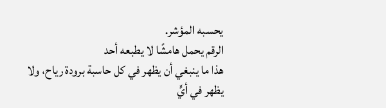يحسبه المؤشر.
الرقم يحمل هامشًا لا يطبعه أحد
هذا ما ينبغي أن يظهر في كل حاسبة برودة رياح، ولا يظهر في أيٍّ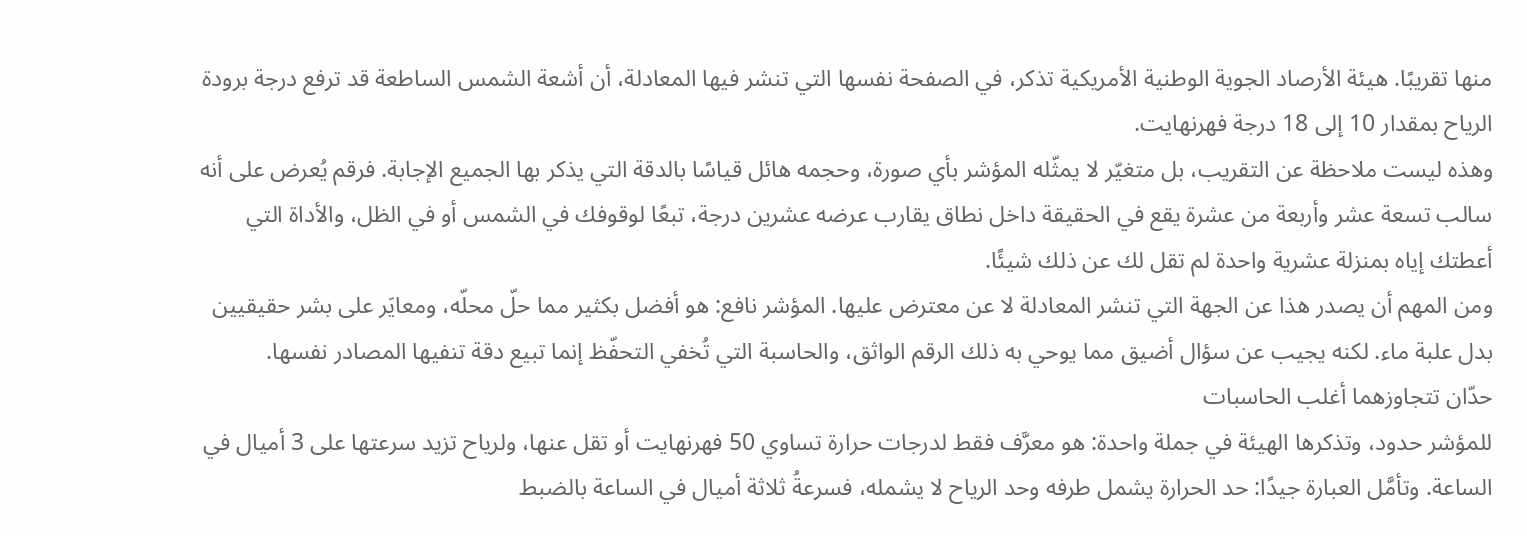منها تقريبًا. هيئة الأرصاد الجوية الوطنية الأمريكية تذكر، في الصفحة نفسها التي تنشر فيها المعادلة، أن أشعة الشمس الساطعة قد ترفع درجة برودة الرياح بمقدار 10 إلى 18 درجة فهرنهايت.
وهذه ليست ملاحظة عن التقريب، بل متغيّر لا يمثّله المؤشر بأي صورة، وحجمه هائل قياسًا بالدقة التي يذكر بها الجميع الإجابة. فرقم يُعرض على أنه سالب تسعة عشر وأربعة من عشرة يقع في الحقيقة داخل نطاق يقارب عرضه عشرين درجة، تبعًا لوقوفك في الشمس أو في الظل، والأداة التي أعطتك إياه بمنزلة عشرية واحدة لم تقل لك عن ذلك شيئًا.
ومن المهم أن يصدر هذا عن الجهة التي تنشر المعادلة لا عن معترض عليها. المؤشر نافع: هو أفضل بكثير مما حلّ محلّه، ومعايَر على بشر حقيقيين بدل علبة ماء. لكنه يجيب عن سؤال أضيق مما يوحي به ذلك الرقم الواثق، والحاسبة التي تُخفي التحفّظ إنما تبيع دقة تنفيها المصادر نفسها.
حدّان تتجاوزهما أغلب الحاسبات
للمؤشر حدود، وتذكرها الهيئة في جملة واحدة: هو معرَّف فقط لدرجات حرارة تساوي 50 فهرنهايت أو تقل عنها، ولرياح تزيد سرعتها على 3 أميال في الساعة. وتأمَّل العبارة جيدًا: حد الحرارة يشمل طرفه وحد الرياح لا يشمله، فسرعةُ ثلاثة أميال في الساعة بالضبط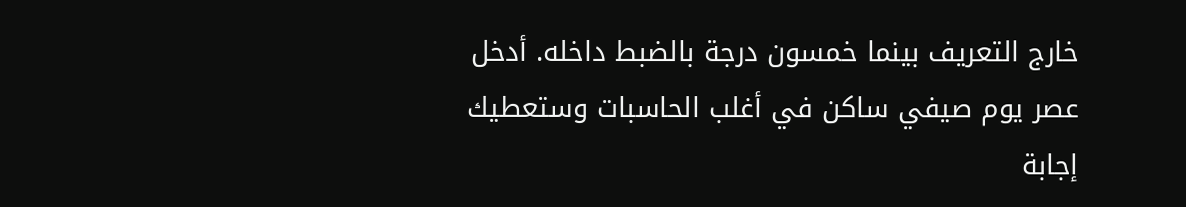خارج التعريف بينما خمسون درجة بالضبط داخله. أدخل عصر يوم صيفي ساكن في أغلب الحاسبات وستعطيك إجابة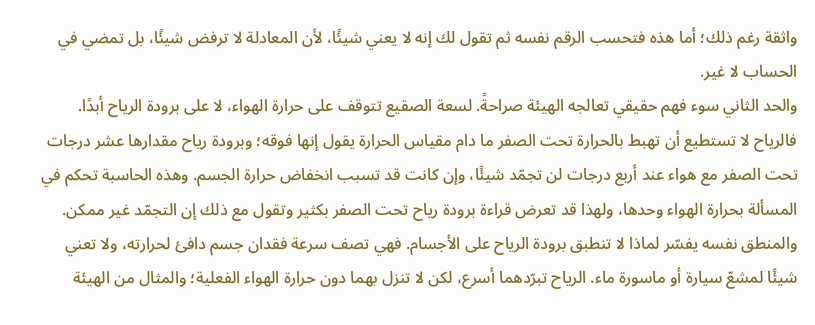واثقة رغم ذلك؛ أما هذه فتحسب الرقم نفسه ثم تقول لك إنه لا يعني شيئًا، لأن المعادلة لا ترفض شيئًا، بل تمضي في الحساب لا غير.
والحد الثاني سوء فهم حقيقي تعالجه الهيئة صراحةً. لسعة الصقيع تتوقف على حرارة الهواء، لا على برودة الرياح أبدًا. فالرياح لا تستطيع أن تهبط بالحرارة تحت الصفر ما دام مقياس الحرارة يقول إنها فوقه؛ وبرودة رياح مقدارها عشر درجات تحت الصفر مع هواء عند أربع درجات لن تجمّد شيئًا، وإن كانت قد تسبب انخفاض حرارة الجسم. وهذه الحاسبة تحكم في المسألة بحرارة الهواء وحدها، ولهذا قد تعرض قراءة برودة رياح تحت الصفر بكثير وتقول مع ذلك إن التجمّد غير ممكن.
والمنطق نفسه يفسّر لماذا لا تنطبق برودة الرياح على الأجسام. فهي تصف سرعة فقدان جسم دافئ لحرارته، ولا تعني شيئًا لمشعّ سيارة أو ماسورة ماء. الرياح تبرّدهما أسرع، لكن لا تنزل بهما دون حرارة الهواء الفعلية؛ والمثال من الهيئة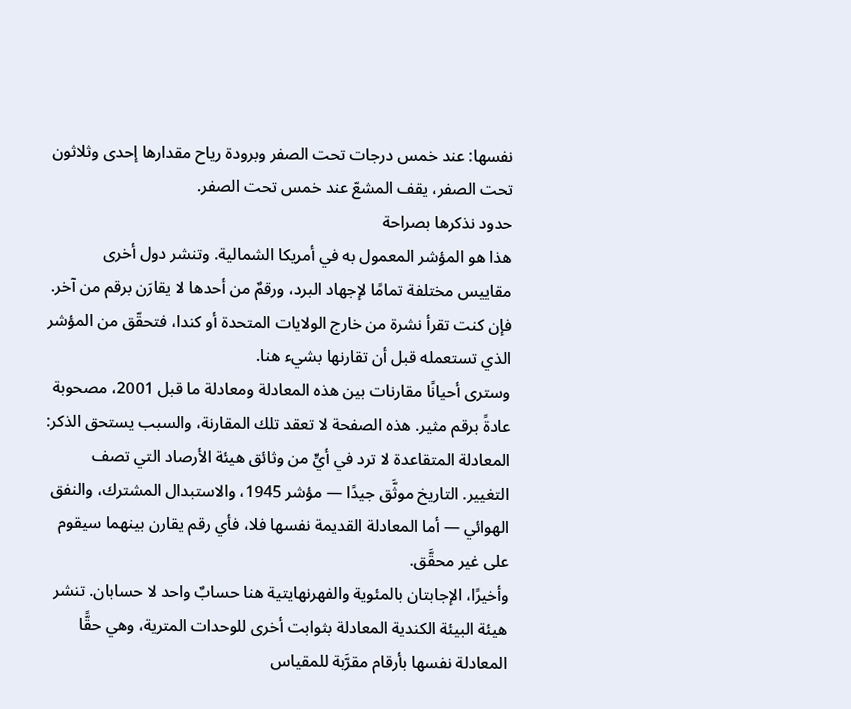نفسها: عند خمس درجات تحت الصفر وبرودة رياح مقدارها إحدى وثلاثون تحت الصفر، يقف المشعّ عند خمس تحت الصفر.
حدود نذكرها بصراحة
هذا هو المؤشر المعمول به في أمريكا الشمالية. وتنشر دول أخرى مقاييس مختلفة تمامًا لإجهاد البرد، ورقمٌ من أحدها لا يقارَن برقم من آخر. فإن كنت تقرأ نشرة من خارج الولايات المتحدة أو كندا، فتحقّق من المؤشر الذي تستعمله قبل أن تقارنها بشيء هنا.
وسترى أحيانًا مقارنات بين هذه المعادلة ومعادلة ما قبل 2001، مصحوبة عادةً برقم مثير. هذه الصفحة لا تعقد تلك المقارنة، والسبب يستحق الذكر: المعادلة المتقاعدة لا ترد في أيٍّ من وثائق هيئة الأرصاد التي تصف التغيير. التاريخ موثَّق جيدًا — مؤشر 1945، والاستبدال المشترك، والنفق الهوائي — أما المعادلة القديمة نفسها فلا، فأي رقم يقارن بينهما سيقوم على غير محقَّق.
وأخيرًا، الإجابتان بالمئوية والفهرنهايتية هنا حسابٌ واحد لا حسابان. تنشر هيئة البيئة الكندية المعادلة بثوابت أخرى للوحدات المترية، وهي حقًّا المعادلة نفسها بأرقام مقرَّبة للمقياس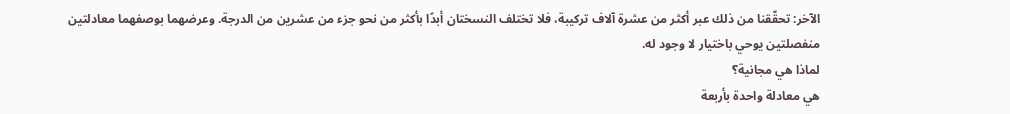الآخر: تحقّقنا من ذلك عبر أكثر من عشرة آلاف تركيبة، فلا تختلف النسختان أبدًا بأكثر من نحو جزء من عشرين من الدرجة. وعرضهما بوصفهما معادلتين منفصلتين يوحي باختيار لا وجود له.
لماذا هي مجانية؟
هي معادلة واحدة بأربعة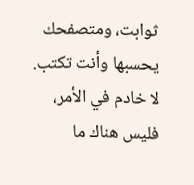ثوابت، ومتصفحك يحسبها وأنت تكتب. لا خادم في الأمر، فليس هناك ما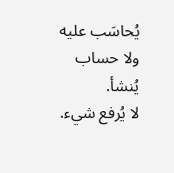يُحاسَب عليه ولا حساب يُنشأ.
لا يُرفع شيء.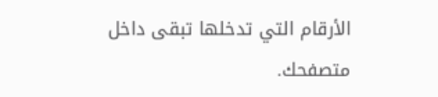الأرقام التي تدخلها تبقى داخل متصفحك.